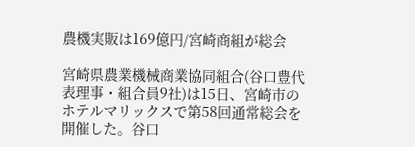農機実販は169億円/宮崎商組が総会

宮崎県農業機械商業協同組合(谷口豊代表理事・組合員9社)は15日、宮崎市のホテルマリックスで第58回通常総会を開催した。谷口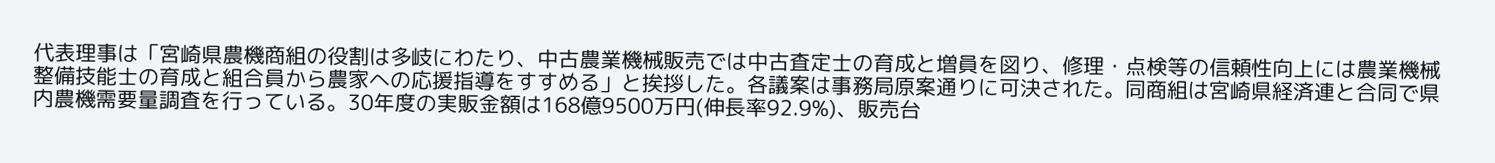代表理事は「宮崎県農機商組の役割は多岐にわたり、中古農業機械販売では中古査定士の育成と増員を図り、修理・点検等の信頼性向上には農業機械整備技能士の育成と組合員から農家への応援指導をすすめる」と挨拶した。各議案は事務局原案通りに可決された。同商組は宮崎県経済連と合同で県内農機需要量調査を行っている。30年度の実販金額は168億9500万円(伸長率92.9%)、販売台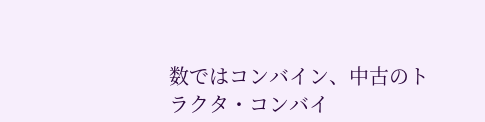数ではコンバイン、中古のトラクタ・コンバイ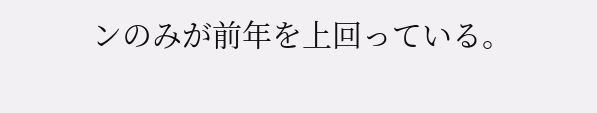ンのみが前年を上回っている。